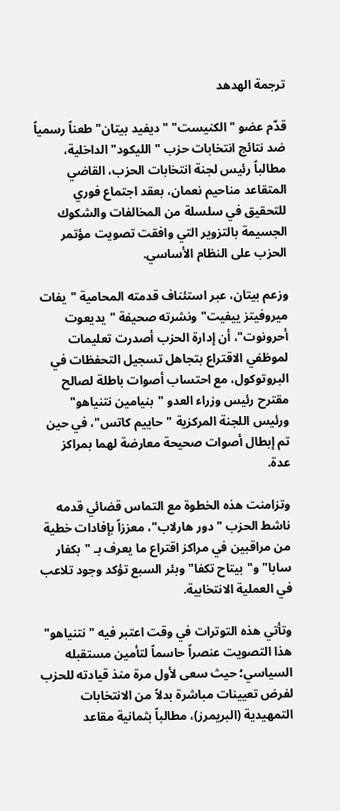ترجمة الهدهد

قدّم عضو "الكنيست" "ديفيد بيتان" طعناً رسمياً ضد نتائج انتخابات حزب "الليكود" الداخلية، مطالباً رئيس لجنة انتخابات الحزب، القاضي المتقاعد مناحيم نعمان، بعقد اجتماع فوري للتحقيق في سلسلة من المخالفات والشكوك الجسيمة بالتزوير التي وافقت تصويت مؤتمر الحزب على النظام الأساسي.

وزعم بيتان، عبر استئناف قدمته المحامية "يفات ميروفيتز ييفيت" ونشرته صحيفة "يديعوت أحرونوت"، أن إدارة الحزب أصدرت تعليمات لموظفي الاقتراع بتجاهل تسجيل التحفظات في البروتوكول، مع احتساب أصوات باطلة لصالح مقترح رئيس وزراء العدو "بنيامين نتنياهو" ورئيس اللجنة المركزية "حاييم كاتس"، في حين تم إبطال أصوات صحيحة معارضة لهما بمراكز عدة.

وتزامنت هذه الخطوة مع التماس قضائي قدمه ناشط الحزب "دور هارلاب"، معززاً بإفادات خطية من مراقبين في مراكز اقتراع ما يعرف بـ "بكفار سابا" و"بيتاح تكفا" وبئر السبع تؤكد وجود تلاعب في العملية الانتخابية.

وتأتي هذه التوترات في وقت اعتبر فيه "نتنياهو" هذا التصويت عنصراً حاسماً لتأمين مستقبله السياسي؛ حيث سعى لأول مرة منذ قيادته للحزب لفرض تعيينات مباشرة بدلاً من الانتخابات التمهيدية (البريمرز)، مطالباً بثمانية مقاعد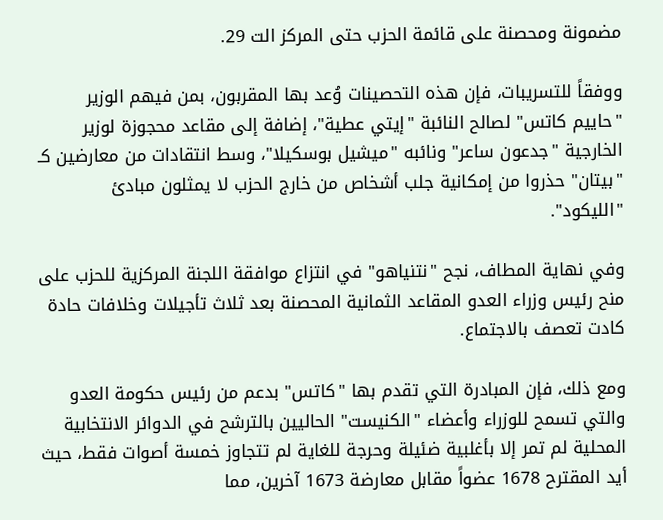مضمونة ومحصنة على قائمة الحزب حتى المركز الت 29.

ووفقاً للتسريبات، فإن هذه التحصينات وُعد بها المقربون، بمن فيهم الوزير "حاييم كاتس" لصالح النائبة "إيتي عطية"، إضافة إلى مقاعد محجوزة لوزير الخارجية "جدعون ساعر" ونائبه "ميشيل بوسكيلا"، وسط انتقادات من معارضين كـ "بيتان" حذروا من إمكانية جلب أشخاص من خارج الحزب لا يمثلون مبادئ "الليكود".

وفي نهاية المطاف، نجح "نتنياهو" في انتزاع موافقة اللجنة المركزية للحزب على منح رئيس وزراء العدو المقاعد الثمانية المحصنة بعد ثلاث تأجيلات وخلافات حادة كادت تعصف بالاجتماع.

ومع ذلك، فإن المبادرة التي تقدم بها "كاتس" بدعم من رئيس حكومة العدو والتي تسمح للوزراء وأعضاء "الكنيست" الحاليين بالترشح في الدوائر الانتخابية المحلية لم تمر إلا بأغلبية ضئيلة وحرجة للغاية لم تتجاوز خمسة أصوات فقط، حيث أيد المقترح 1678 عضواً مقابل معارضة 1673 آخرين، مما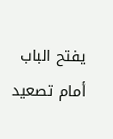يفتح الباب أمام تصعيد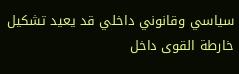سياسي وقانوني داخلي قد يعيد تشكيل خارطة القوى داخل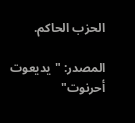الحزب الحاكم.

المصدر: "يديعوت أحرنوت"